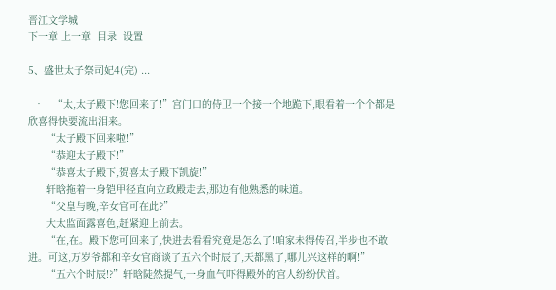晋江文学城
下一章 上一章  目录  设置

5、盛世太子祭司妃4(完) ...

  •   “太,太子殿下!您回来了!”宫门口的侍卫一个接一个地跪下,眼看着一个个都是欣喜得快要流出泪来。
      “太子殿下回来啦!”
      “恭迎太子殿下!”
      “恭喜太子殿下,贺喜太子殿下凯旋!”
      轩晗拖着一身铠甲径直向立政殿走去,那边有他熟悉的味道。
      “父皇与晚,辛女官可在此?”
      大太监面露喜色,赶紧迎上前去。
      “在,在。殿下您可回来了,快进去看看究竟是怎么了!咱家未得传召,半步也不敢进。可这,万岁爷都和辛女官商谈了五六个时辰了,天都黑了,哪儿兴这样的啊!”
      “五六个时辰!?”轩晗陡然提气,一身血气吓得殿外的宫人纷纷伏首。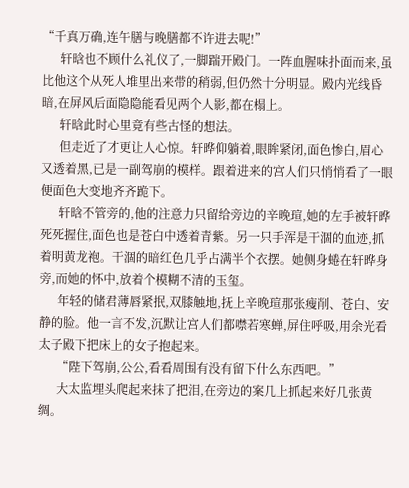“千真万确,连午膳与晚膳都不许进去呢!”
      轩晗也不顾什么礼仪了,一脚踹开殿门。一阵血腥味扑面而来,虽比他这个从死人堆里出来带的稍弱,但仍然十分明显。殿内光线昏暗,在屏风后面隐隐能看见两个人影,都在榻上。
      轩晗此时心里竟有些古怪的想法。
      但走近了才更让人心惊。轩晔仰躺着,眼眸紧闭,面色惨白,眉心又透着黑,已是一副驾崩的模样。跟着进来的宫人们只悄悄看了一眼便面色大变地齐齐跪下。
      轩晗不管旁的,他的注意力只留给旁边的辛晚瑄,她的左手被轩晔死死握住,面色也是苍白中透着青紫。另一只手浑是干涸的血迹,抓着明黄龙袍。干涸的暗红色几乎占满半个衣摆。她侧身蜷在轩晔身旁,而她的怀中,放着个模糊不清的玉玺。
      年轻的储君薄唇紧抿,双膝触地,抚上辛晚瑄那张瘦削、苍白、安静的脸。他一言不发,沉默让宫人们都噤若寒蝉,屏住呼吸,用余光看太子殿下把床上的女子抱起来。
      “陛下驾崩,公公,看看周围有没有留下什么东西吧。”
      大太监埋头爬起来抹了把泪,在旁边的案几上抓起来好几张黄绸。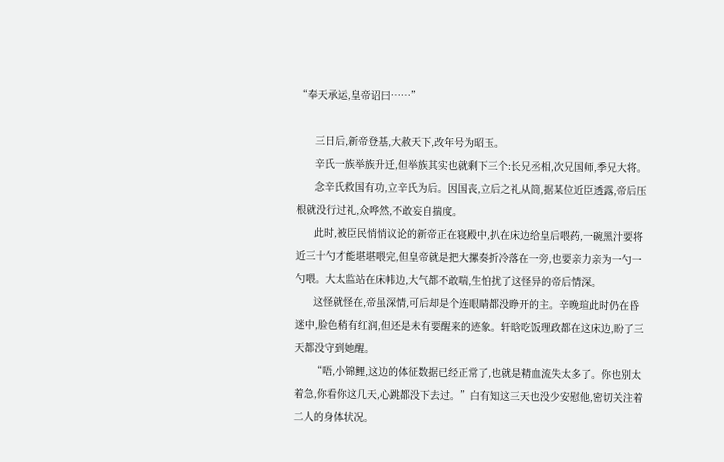“奉天承运,皇帝诏曰……”

      三日后,新帝登基,大赦天下,改年号为昭玉。
      辛氏一族举族升迁,但举族其实也就剩下三个:长兄丞相,次兄国师,季兄大将。
      念辛氏救国有功,立辛氏为后。因国丧,立后之礼从简,据某位近臣透露,帝后压根就没行过礼,众哗然,不敢妄自揣度。
      此时,被臣民悄悄议论的新帝正在寝殿中,扒在床边给皇后喂药,一碗黑汁要将近三十勺才能堪堪喂完,但皇帝就是把大摞奏折冷落在一旁,也要亲力亲为一勺一勺喂。大太监站在床帏边,大气都不敢喘,生怕扰了这怪异的帝后情深。
      这怪就怪在,帝虽深情,可后却是个连眼睛都没睁开的主。辛晚瑄此时仍在昏迷中,脸色稍有红润,但还是未有要醒来的迹象。轩晗吃饭理政都在这床边,盼了三天都没守到她醒。
      “唔,小锦鲤,这边的体征数据已经正常了,也就是精血流失太多了。你也别太着急,你看你这几天,心跳都没下去过。”白有知这三天也没少安慰他,密切关注着二人的身体状况。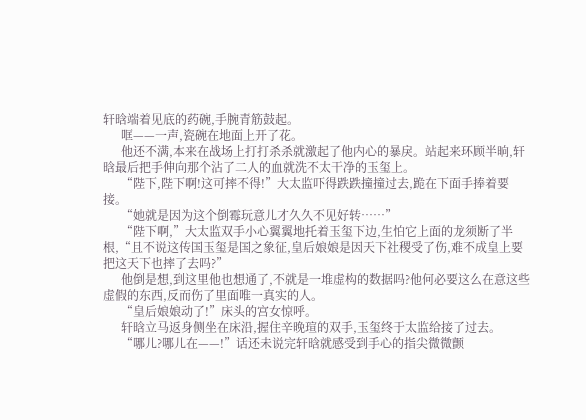轩晗端着见底的药碗,手腕青筋鼓起。
      哐——一声,瓷碗在地面上开了花。
      他还不满,本来在战场上打打杀杀就激起了他内心的暴戾。站起来环顾半晌,轩晗最后把手伸向那个沾了二人的血就洗不太干净的玉玺上。
      “陛下,陛下啊!这可摔不得!”大太监吓得跌跌撞撞过去,跪在下面手捧着要接。
      “她就是因为这个倒霉玩意儿才久久不见好转……”
      “陛下啊,”大太监双手小心翼翼地托着玉玺下边,生怕它上面的龙须断了半根,“且不说这传国玉玺是国之象征,皇后娘娘是因天下社稷受了伤,难不成皇上要把这天下也摔了去吗?”
      他倒是想,到这里他也想通了,不就是一堆虚构的数据吗?他何必要这么在意这些虚假的东西,反而伤了里面唯一真实的人。
      “皇后娘娘动了!”床头的宫女惊呼。
      轩晗立马返身侧坐在床沿,握住辛晚瑄的双手,玉玺终于太监给接了过去。
      “哪儿?哪儿在——!”话还未说完轩晗就感受到手心的指尖微微颤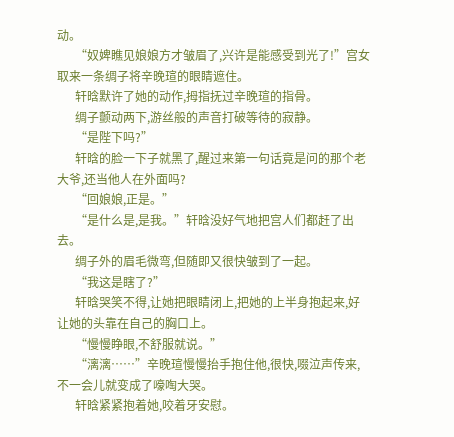动。
      “奴婢瞧见娘娘方才皱眉了,兴许是能感受到光了!”宫女取来一条绸子将辛晚瑄的眼睛遮住。
      轩晗默许了她的动作,拇指抚过辛晚瑄的指骨。
      绸子颤动两下,游丝般的声音打破等待的寂静。
      “是陛下吗?”
      轩晗的脸一下子就黑了,醒过来第一句话竟是问的那个老大爷,还当他人在外面吗?
      “回娘娘,正是。”
      “是什么是,是我。”轩晗没好气地把宫人们都赶了出去。
      绸子外的眉毛微弯,但随即又很快皱到了一起。
      “我这是瞎了?”
      轩晗哭笑不得,让她把眼睛闭上,把她的上半身抱起来,好让她的头靠在自己的胸口上。
      “慢慢睁眼,不舒服就说。”
      “漓漓……”辛晚瑄慢慢抬手抱住他,很快,啜泣声传来,不一会儿就变成了嚎啕大哭。
      轩晗紧紧抱着她,咬着牙安慰。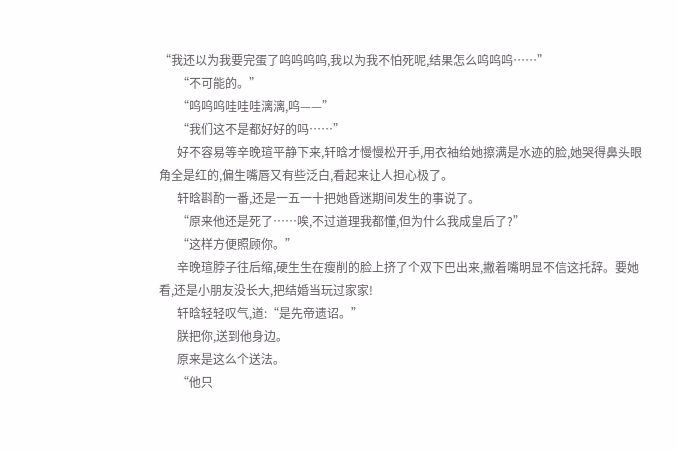“我还以为我要完蛋了呜呜呜呜,我以为我不怕死呢,结果怎么呜呜呜……”
      “不可能的。”
      “呜呜呜哇哇哇漓漓,呜——”
      “我们这不是都好好的吗……”
      好不容易等辛晚瑄平静下来,轩晗才慢慢松开手,用衣袖给她擦满是水迹的脸,她哭得鼻头眼角全是红的,偏生嘴唇又有些泛白,看起来让人担心极了。
      轩晗斟酌一番,还是一五一十把她昏迷期间发生的事说了。
      “原来他还是死了……唉,不过道理我都懂,但为什么我成皇后了?”
      “这样方便照顾你。”
      辛晚瑄脖子往后缩,硬生生在瘦削的脸上挤了个双下巴出来,撇着嘴明显不信这托辞。要她看,还是小朋友没长大,把结婚当玩过家家!
      轩晗轻轻叹气,道:“是先帝遗诏。”
      朕把你,送到他身边。
      原来是这么个送法。
      “他只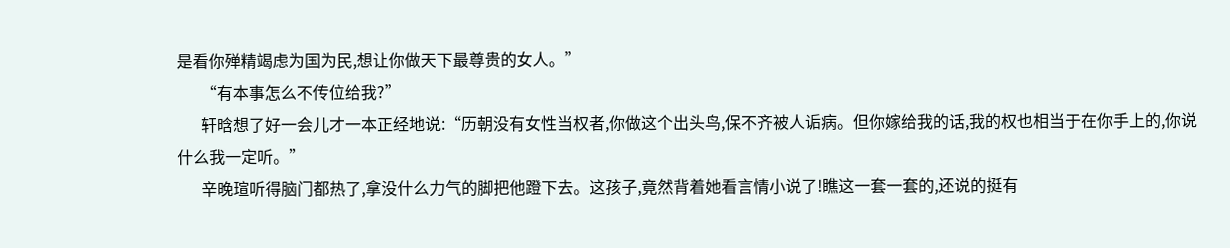是看你殚精竭虑为国为民,想让你做天下最尊贵的女人。”
      “有本事怎么不传位给我?”
      轩晗想了好一会儿才一本正经地说:“历朝没有女性当权者,你做这个出头鸟,保不齐被人诟病。但你嫁给我的话,我的权也相当于在你手上的,你说什么我一定听。”
      辛晚瑄听得脑门都热了,拿没什么力气的脚把他蹬下去。这孩子,竟然背着她看言情小说了!瞧这一套一套的,还说的挺有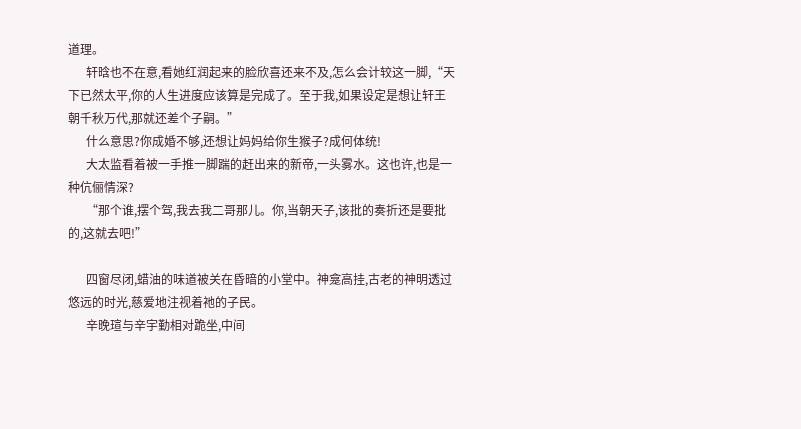道理。
      轩晗也不在意,看她红润起来的脸欣喜还来不及,怎么会计较这一脚,“天下已然太平,你的人生进度应该算是完成了。至于我,如果设定是想让轩王朝千秋万代,那就还差个子嗣。”
      什么意思?你成婚不够,还想让妈妈给你生猴子?成何体统!
      大太监看着被一手推一脚踹的赶出来的新帝,一头雾水。这也许,也是一种伉俪情深?
      “那个谁,摆个驾,我去我二哥那儿。你,当朝天子,该批的奏折还是要批的,这就去吧!”

      四窗尽闭,蜡油的味道被关在昏暗的小堂中。神龛高挂,古老的神明透过悠远的时光,慈爱地注视着祂的子民。
      辛晚瑄与辛宇勤相对跪坐,中间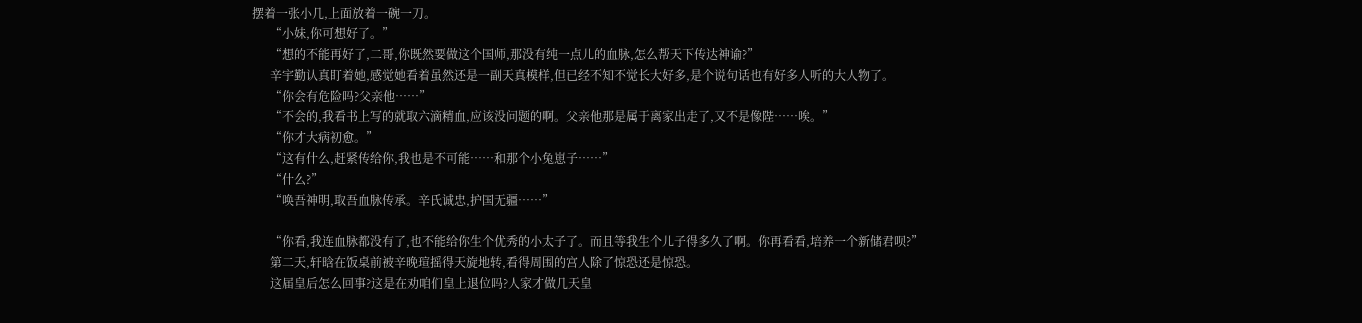摆着一张小几,上面放着一碗一刀。
      “小妹,你可想好了。”
      “想的不能再好了,二哥,你既然要做这个国师,那没有纯一点儿的血脉,怎么帮天下传达神谕?”
      辛宇勤认真盯着她,感觉她看着虽然还是一副天真模样,但已经不知不觉长大好多,是个说句话也有好多人听的大人物了。
      “你会有危险吗?父亲他……”
      “不会的,我看书上写的就取六滴精血,应该没问题的啊。父亲他那是属于离家出走了,又不是像陛……唉。”
      “你才大病初愈。”
      “这有什么,赶紧传给你,我也是不可能……和那个小兔崽子……”
      “什么?”
      “唤吾神明,取吾血脉传承。辛氏诚忠,护国无疆……”

      “你看,我连血脉都没有了,也不能给你生个优秀的小太子了。而且等我生个儿子得多久了啊。你再看看,培养一个新储君呗?”
      第二天,轩晗在饭桌前被辛晚瑄摇得天旋地转,看得周围的宫人除了惊恐还是惊恐。
      这届皇后怎么回事?这是在劝咱们皇上退位吗?人家才做几天皇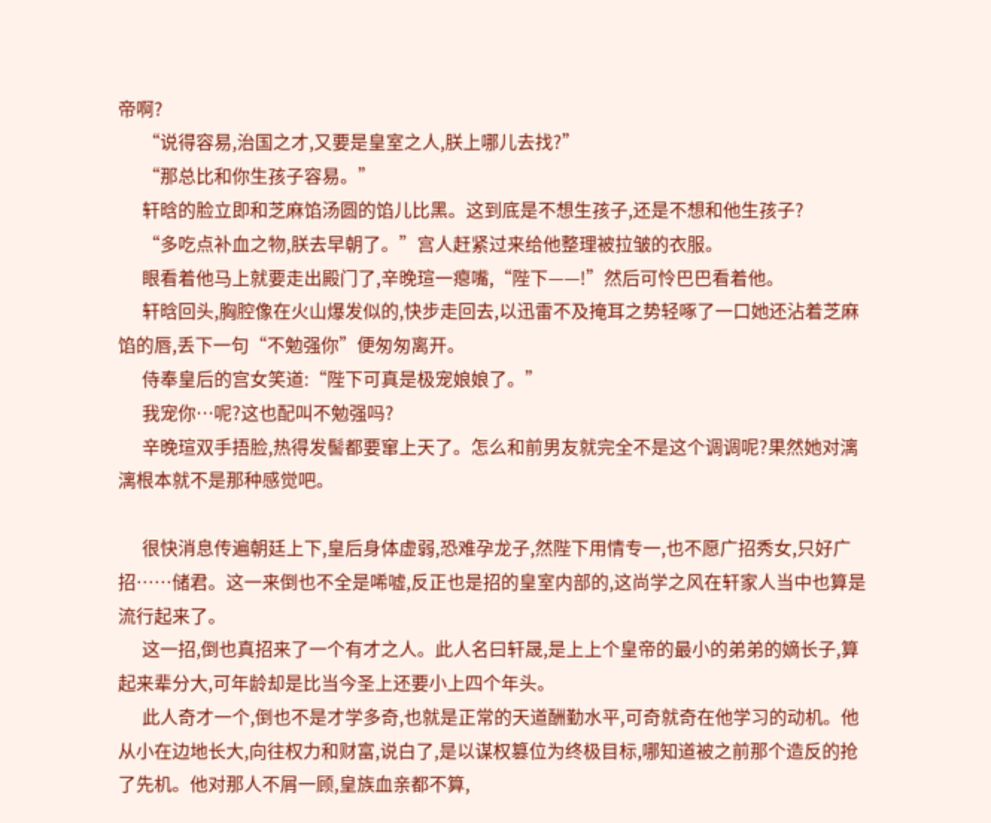帝啊?
      “说得容易,治国之才,又要是皇室之人,朕上哪儿去找?”
      “那总比和你生孩子容易。”
      轩晗的脸立即和芝麻馅汤圆的馅儿比黑。这到底是不想生孩子,还是不想和他生孩子?
      “多吃点补血之物,朕去早朝了。”宫人赶紧过来给他整理被拉皱的衣服。
      眼看着他马上就要走出殿门了,辛晚瑄一瘪嘴,“陛下——!”然后可怜巴巴看着他。
      轩晗回头,胸腔像在火山爆发似的,快步走回去,以迅雷不及掩耳之势轻啄了一口她还沾着芝麻馅的唇,丢下一句“不勉强你”便匆匆离开。
      侍奉皇后的宫女笑道:“陛下可真是极宠娘娘了。”
      我宠你…呢?这也配叫不勉强吗?
      辛晚瑄双手捂脸,热得发髻都要窜上天了。怎么和前男友就完全不是这个调调呢?果然她对漓漓根本就不是那种感觉吧。

      很快消息传遍朝廷上下,皇后身体虚弱,恐难孕龙子,然陛下用情专一,也不愿广招秀女,只好广招……储君。这一来倒也不全是唏嘘,反正也是招的皇室内部的,这尚学之风在轩家人当中也算是流行起来了。
      这一招,倒也真招来了一个有才之人。此人名曰轩晟,是上上个皇帝的最小的弟弟的嫡长子,算起来辈分大,可年龄却是比当今圣上还要小上四个年头。
      此人奇才一个,倒也不是才学多奇,也就是正常的天道酬勤水平,可奇就奇在他学习的动机。他从小在边地长大,向往权力和财富,说白了,是以谋权篡位为终极目标,哪知道被之前那个造反的抢了先机。他对那人不屑一顾,皇族血亲都不算,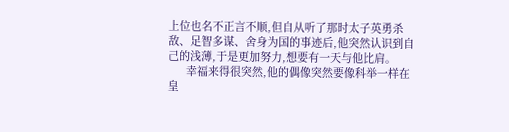上位也名不正言不顺,但自从听了那时太子英勇杀敌、足智多谋、舍身为国的事迹后,他突然认识到自己的浅薄,于是更加努力,想要有一天与他比肩。
      幸福来得很突然,他的偶像突然要像科举一样在皇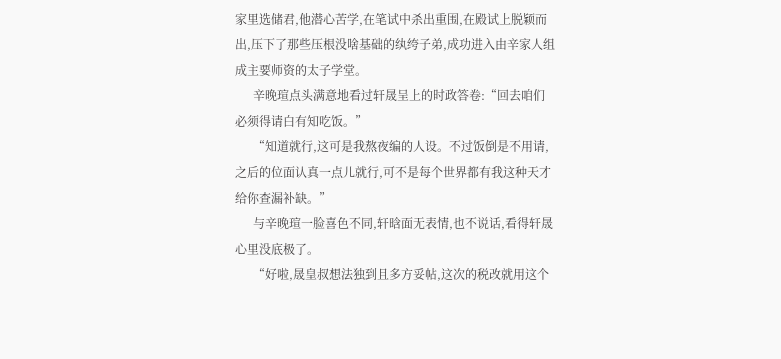家里选储君,他潜心苦学,在笔试中杀出重围,在殿试上脱颖而出,压下了那些压根没啥基础的纨绔子弟,成功进入由辛家人组成主要师资的太子学堂。
      辛晚瑄点头满意地看过轩晟呈上的时政答卷:“回去咱们必须得请白有知吃饭。”
      “知道就行,这可是我熬夜编的人设。不过饭倒是不用请,之后的位面认真一点儿就行,可不是每个世界都有我这种天才给你查漏补缺。”
      与辛晚瑄一脸喜色不同,轩晗面无表情,也不说话,看得轩晟心里没底极了。
      “好啦,晟皇叔想法独到且多方妥帖,这次的税改就用这个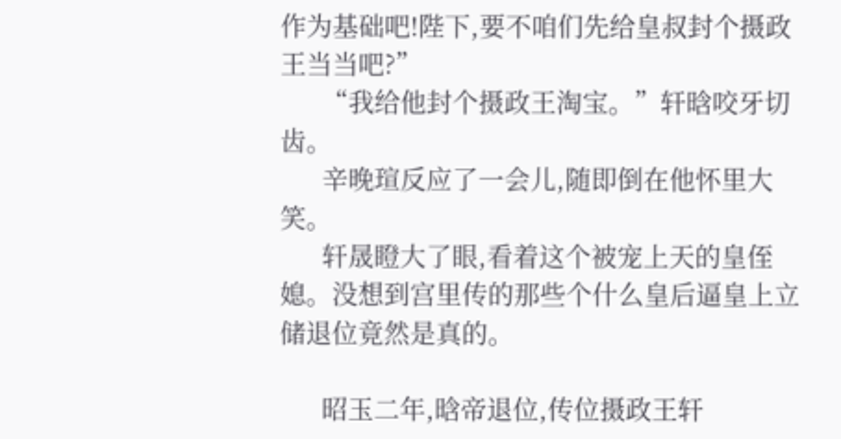作为基础吧!陛下,要不咱们先给皇叔封个摄政王当当吧?”
      “我给他封个摄政王淘宝。”轩晗咬牙切齿。
      辛晚瑄反应了一会儿,随即倒在他怀里大笑。
      轩晟瞪大了眼,看着这个被宠上天的皇侄媳。没想到宫里传的那些个什么皇后逼皇上立储退位竟然是真的。

      昭玉二年,晗帝退位,传位摄政王轩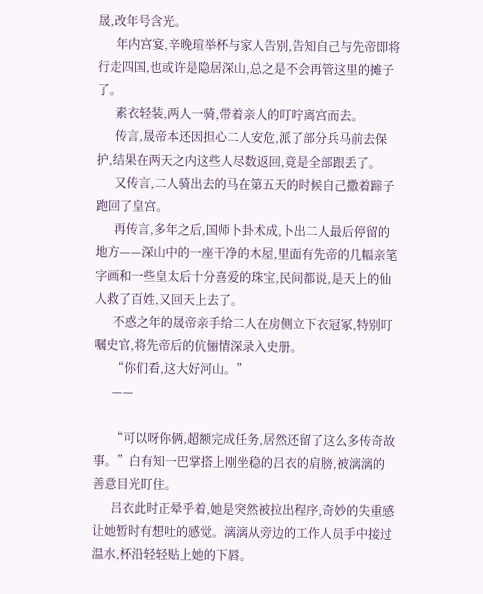晟,改年号含光。
      年内宫宴,辛晚瑄举杯与家人告别,告知自己与先帝即将行走四国,也或许是隐居深山,总之是不会再管这里的摊子了。
      素衣轻装,两人一骑,带着亲人的叮咛离宫而去。
      传言,晟帝本还因担心二人安危,派了部分兵马前去保护,结果在两天之内这些人尽数返回,竟是全部跟丢了。
      又传言,二人骑出去的马在第五天的时候自己撒着蹄子跑回了皇宫。
      再传言,多年之后,国师卜卦术成,卜出二人最后停留的地方——深山中的一座干净的木屋,里面有先帝的几幅亲笔字画和一些皇太后十分喜爱的珠宝,民间都说,是天上的仙人救了百姓,又回天上去了。
      不惑之年的晟帝亲手给二人在房侧立下衣冠冢,特别叮嘱史官,将先帝后的伉俪情深录入史册。
      “你们看,这大好河山。”
      ——

      “可以呀你俩,超额完成任务,居然还留了这么多传奇故事。”白有知一巴掌搭上刚坐稳的吕衣的肩膀,被漓漓的善意目光盯住。
      吕衣此时正晕乎着,她是突然被拉出程序,奇妙的失重感让她暂时有想吐的感觉。漓漓从旁边的工作人员手中接过温水,杯沿轻轻贴上她的下唇。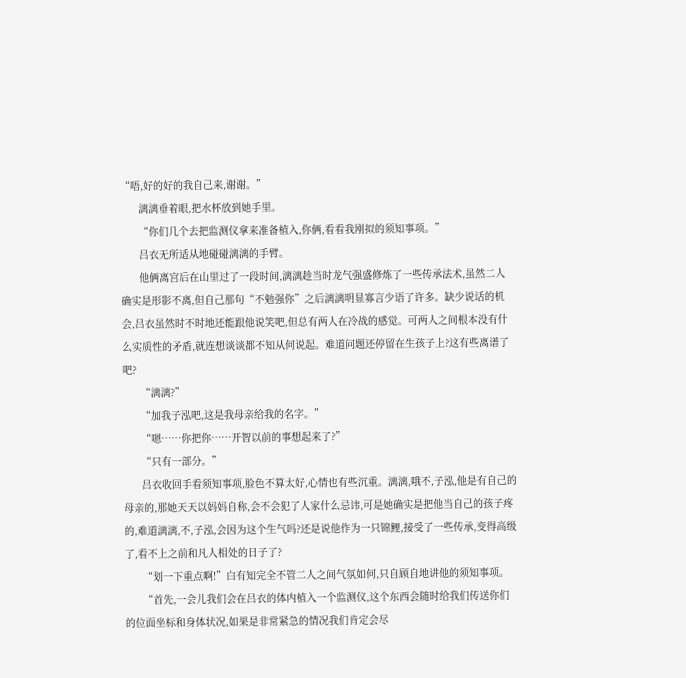“唔,好的好的我自己来,谢谢。”
      漓漓垂着眼,把水杯放到她手里。
      “你们几个去把监测仪拿来准备植入,你俩,看看我刚拟的须知事项。”
      吕衣无所适从地碰碰漓漓的手臂。
      他俩离宫后在山里过了一段时间,漓漓趁当时龙气强盛修炼了一些传承法术,虽然二人确实是形影不离,但自己那句“不勉强你”之后漓漓明显寡言少语了许多。缺少说话的机会,吕衣虽然时不时地还能跟他说笑吧,但总有两人在冷战的感觉。可两人之间根本没有什么实质性的矛盾,就连想谈谈都不知从何说起。难道问题还停留在生孩子上?这有些离谱了吧?
      “漓漓?”
      “加我子泓吧,这是我母亲给我的名字。”
      “嗯……你把你……开智以前的事想起来了?”
      “只有一部分。”
      吕衣收回手看须知事项,脸色不算太好,心情也有些沉重。漓漓,哦不,子泓,他是有自己的母亲的,那她天天以妈妈自称,会不会犯了人家什么忌讳,可是她确实是把他当自己的孩子疼的,难道漓漓,不,子泓,会因为这个生气吗?还是说他作为一只锦鲤,接受了一些传承,变得高级了,看不上之前和凡人相处的日子了?
      “划一下重点啊!”白有知完全不管二人之间气氛如何,只自顾自地讲他的须知事项。
      “首先,一会儿我们会在吕衣的体内植入一个监测仪,这个东西会随时给我们传送你们的位面坐标和身体状况,如果是非常紧急的情况我们肯定会尽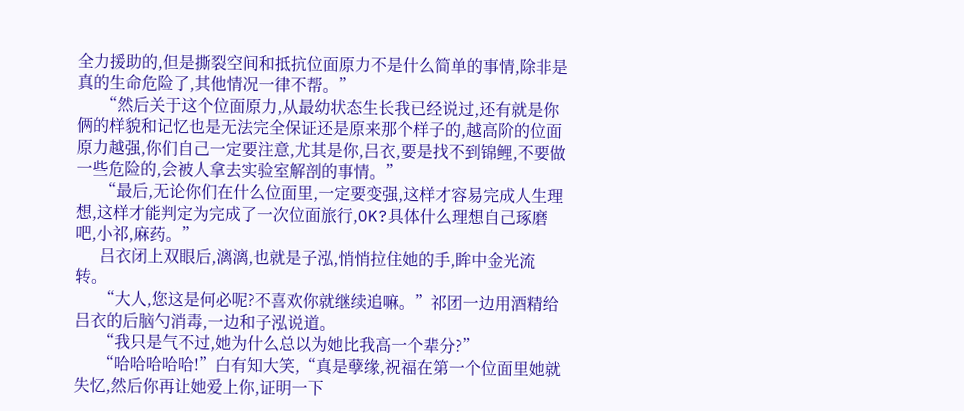全力援助的,但是撕裂空间和抵抗位面原力不是什么简单的事情,除非是真的生命危险了,其他情况一律不帮。”
      “然后关于这个位面原力,从最幼状态生长我已经说过,还有就是你俩的样貌和记忆也是无法完全保证还是原来那个样子的,越高阶的位面原力越强,你们自己一定要注意,尤其是你,吕衣,要是找不到锦鲤,不要做一些危险的,会被人拿去实验室解剖的事情。”
      “最后,无论你们在什么位面里,一定要变强,这样才容易完成人生理想,这样才能判定为完成了一次位面旅行,OK?具体什么理想自己琢磨吧,小祁,麻药。”
      吕衣闭上双眼后,漓漓,也就是子泓,悄悄拉住她的手,眸中金光流转。
      “大人,您这是何必呢?不喜欢你就继续追嘛。”祁团一边用酒精给吕衣的后脑勺消毒,一边和子泓说道。
      “我只是气不过,她为什么总以为她比我高一个辈分?”
      “哈哈哈哈哈!”白有知大笑,“真是孽缘,祝福在第一个位面里她就失忆,然后你再让她爱上你,证明一下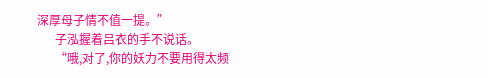深厚母子情不值一提。”
      子泓握着吕衣的手不说话。
      “哦,对了,你的妖力不要用得太频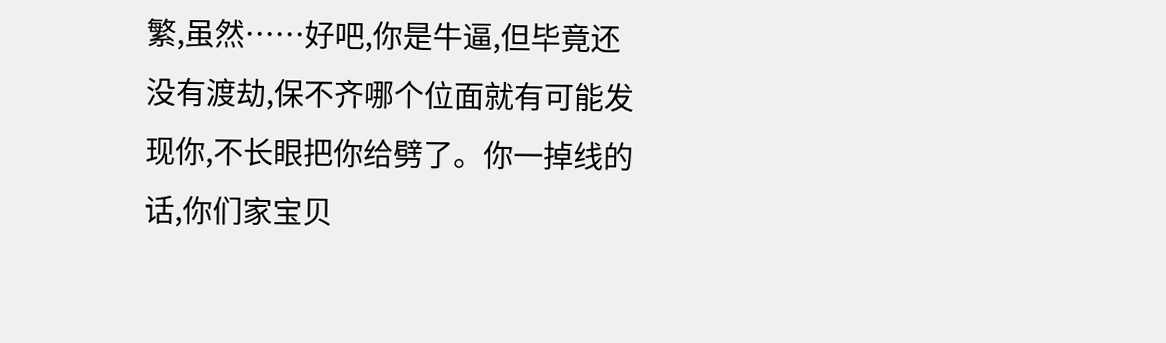繁,虽然……好吧,你是牛逼,但毕竟还没有渡劫,保不齐哪个位面就有可能发现你,不长眼把你给劈了。你一掉线的话,你们家宝贝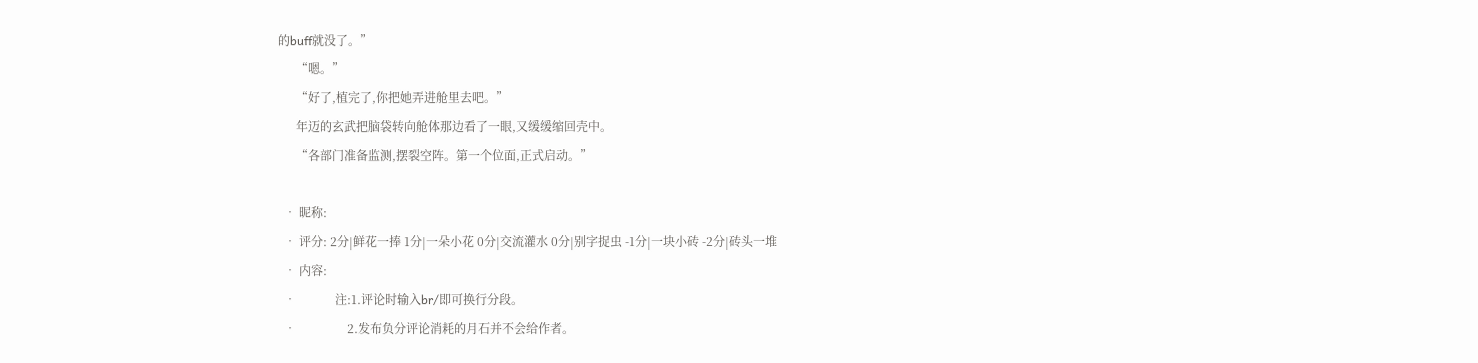的buff就没了。”
      “嗯。”
      “好了,植完了,你把她弄进舱里去吧。”
      年迈的玄武把脑袋转向舱体那边看了一眼,又缓缓缩回壳中。
      “各部门准备监测,摆裂空阵。第一个位面,正式启动。”

  • 昵称:
  • 评分: 2分|鲜花一捧 1分|一朵小花 0分|交流灌水 0分|别字捉虫 -1分|一块小砖 -2分|砖头一堆
  • 内容:
  •             注:1.评论时输入br/即可换行分段。
  •                 2.发布负分评论消耗的月石并不会给作者。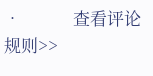•             查看评论规则>>